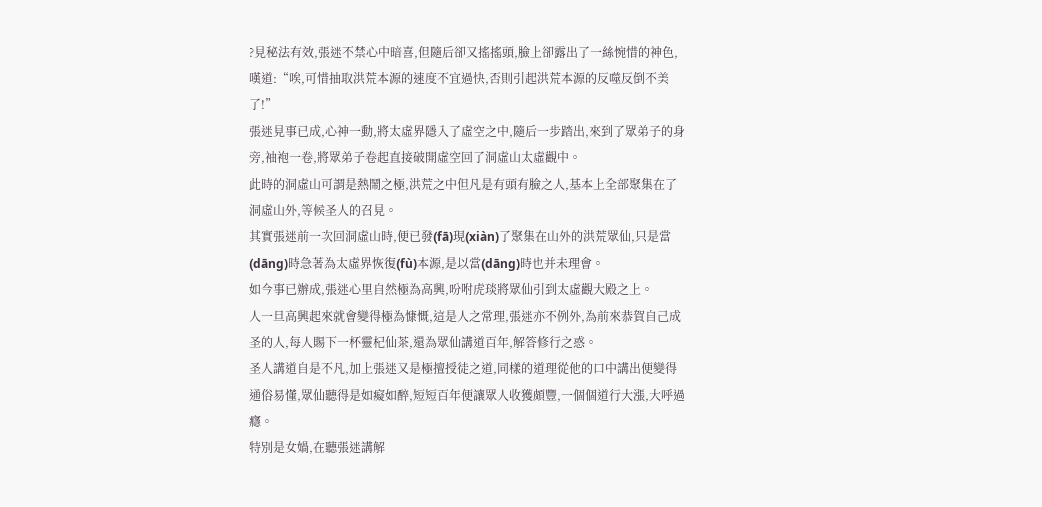?見秘法有效,張迷不禁心中暗喜,但隨后卻又搖搖頭,臉上卻露出了一絲惋惜的神色,嘆道:“唉,可惜抽取洪荒本源的速度不宜過快,否則引起洪荒本源的反噬反倒不美了!”
張迷見事已成,心神一動,將太虛界隱入了虛空之中,隨后一步踏出,來到了眾弟子的身旁,袖袍一卷,將眾弟子卷起直接破開虛空回了洞虛山太虛觀中。
此時的洞虛山可謂是熱鬧之極,洪荒之中但凡是有頭有臉之人,基本上全部聚集在了洞虛山外,等候圣人的召見。
其實張迷前一次回洞虛山時,便已發(fā)現(xiàn)了聚集在山外的洪荒眾仙,只是當(dāng)時急著為太虛界恢復(fù)本源,是以當(dāng)時也并未理會。
如今事已辦成,張迷心里自然極為高興,吩咐虎琰將眾仙引到太虛觀大殿之上。
人一旦高興起來就會變得極為慷慨,這是人之常理,張迷亦不例外,為前來恭賀自己成圣的人,每人賜下一杯靈杞仙茶,還為眾仙講道百年,解答修行之惑。
圣人講道自是不凡,加上張迷又是極擅授徒之道,同樣的道理從他的口中講出便變得通俗易懂,眾仙聽得是如癡如醉,短短百年便讓眾人收獲頗豐,一個個道行大漲,大呼過癮。
特別是女媧,在聽張迷講解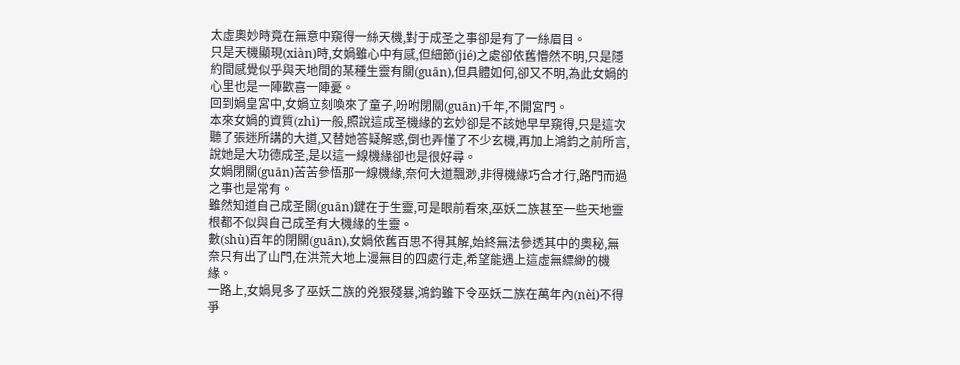太虛奧妙時竟在無意中窺得一絲天機,對于成圣之事卻是有了一絲眉目。
只是天機顯現(xiàn)時,女媧雖心中有感,但細節(jié)之處卻依舊懵然不明,只是隱約間感覺似乎與天地間的某種生靈有關(guān),但具體如何,卻又不明,為此女媧的心里也是一陣歡喜一陣憂。
回到媧皇宮中,女媧立刻喚來了童子,吩咐閉關(guān)千年,不開宮門。
本來女媧的資質(zhì)一般,照說這成圣機緣的玄妙卻是不該她早早窺得,只是這次聽了張迷所講的大道,又替她答疑解惑,倒也弄懂了不少玄機,再加上鴻鈞之前所言,說她是大功德成圣,是以這一線機緣卻也是很好尋。
女媧閉關(guān)苦苦參悟那一線機緣,奈何大道飄渺,非得機緣巧合才行,路門而過之事也是常有。
雖然知道自己成圣關(guān)鍵在于生靈,可是眼前看來,巫妖二族甚至一些天地靈根都不似與自己成圣有大機緣的生靈。
數(shù)百年的閉關(guān),女媧依舊百思不得其解,始終無法參透其中的奧秘,無奈只有出了山門,在洪荒大地上漫無目的四處行走,希望能遇上這虛無縹緲的機緣。
一路上,女媧見多了巫妖二族的兇狠殘暴,鴻鈞雖下令巫妖二族在萬年內(nèi)不得爭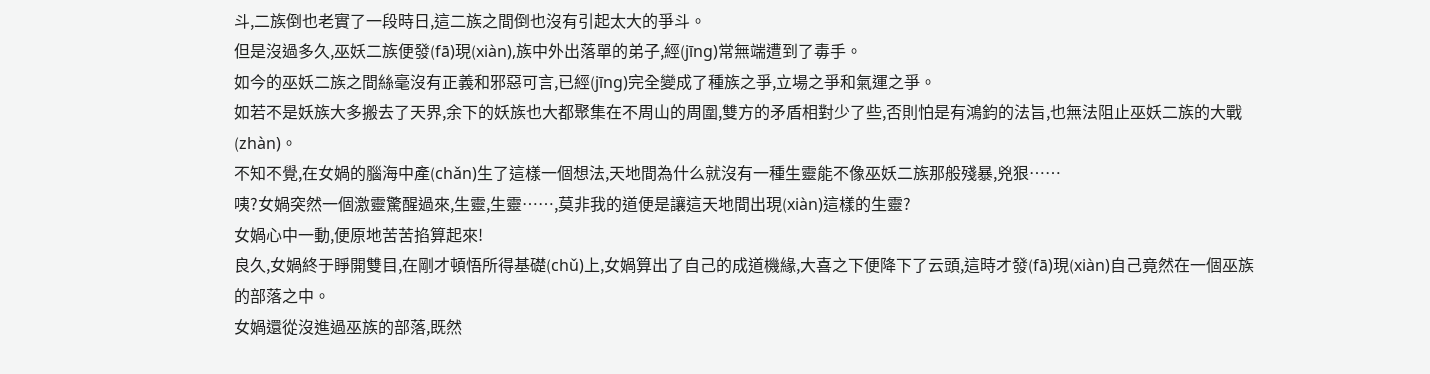斗,二族倒也老實了一段時日,這二族之間倒也沒有引起太大的爭斗。
但是沒過多久,巫妖二族便發(fā)現(xiàn),族中外出落單的弟子,經(jīng)常無端遭到了毒手。
如今的巫妖二族之間絲毫沒有正義和邪惡可言,已經(jīng)完全變成了種族之爭,立場之爭和氣運之爭。
如若不是妖族大多搬去了天界,余下的妖族也大都聚集在不周山的周圍,雙方的矛盾相對少了些,否則怕是有鴻鈞的法旨,也無法阻止巫妖二族的大戰(zhàn)。
不知不覺,在女媧的腦海中產(chǎn)生了這樣一個想法,天地間為什么就沒有一種生靈能不像巫妖二族那般殘暴,兇狠……
咦?女媧突然一個激靈驚醒過來,生靈,生靈……,莫非我的道便是讓這天地間出現(xiàn)這樣的生靈?
女媧心中一動,便原地苦苦掐算起來!
良久,女媧終于睜開雙目,在剛才頓悟所得基礎(chǔ)上,女媧算出了自己的成道機緣,大喜之下便降下了云頭,這時才發(fā)現(xiàn)自己竟然在一個巫族的部落之中。
女媧還從沒進過巫族的部落,既然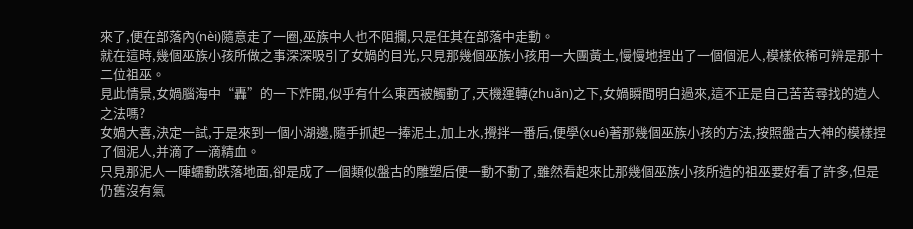來了,便在部落內(nèi)隨意走了一圈,巫族中人也不阻攔,只是任其在部落中走動。
就在這時,幾個巫族小孩所做之事深深吸引了女媧的目光,只見那幾個巫族小孩用一大團黃土,慢慢地捏出了一個個泥人,模樣依稀可辨是那十二位祖巫。
見此情景,女媧腦海中“轟”的一下炸開,似乎有什么東西被觸動了,天機運轉(zhuǎn)之下,女媧瞬間明白過來,這不正是自己苦苦尋找的造人之法嗎?
女媧大喜,決定一試,于是來到一個小湖邊,隨手抓起一捧泥土,加上水,攪拌一番后,便學(xué)著那幾個巫族小孩的方法,按照盤古大神的模樣捏了個泥人,并滴了一滴精血。
只見那泥人一陣蠕動跌落地面,卻是成了一個類似盤古的雕塑后便一動不動了,雖然看起來比那幾個巫族小孩所造的祖巫要好看了許多,但是仍舊沒有氣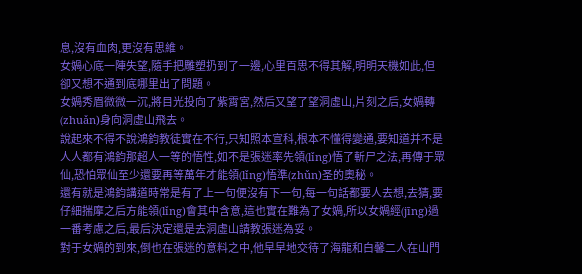息,沒有血肉,更沒有思維。
女媧心底一陣失望,隨手把雕塑扔到了一邊,心里百思不得其解,明明天機如此,但卻又想不通到底哪里出了問題。
女媧秀眉微微一沉,將目光投向了紫霄宮,然后又望了望洞虛山,片刻之后,女媧轉(zhuǎn)身向洞虛山飛去。
說起來不得不說鴻鈞教徒實在不行,只知照本宣科,根本不懂得變通,要知道并不是人人都有鴻鈞那超人一等的悟性,如不是張迷率先領(lǐng)悟了斬尸之法,再傳于眾仙,恐怕眾仙至少還要再等萬年才能領(lǐng)悟準(zhǔn)圣的奧秘。
還有就是鴻鈞講道時常是有了上一句便沒有下一句,每一句話都要人去想,去猜,要仔細揣摩之后方能領(lǐng)會其中含意,這也實在難為了女媧,所以女媧經(jīng)過一番考慮之后,最后決定還是去洞虛山請教張迷為妥。
對于女媧的到來,倒也在張迷的意料之中,他早早地交待了海龍和白馨二人在山門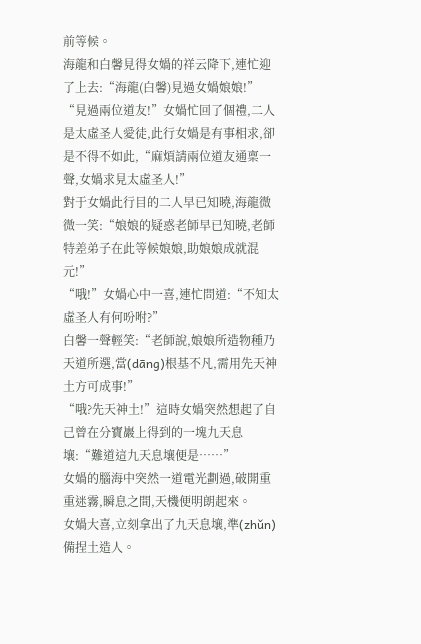前等候。
海龍和白馨見得女媧的祥云降下,連忙迎了上去:“海龍(白馨)見過女媧娘娘!”
“見過兩位道友!”女媧忙回了個禮,二人是太虛圣人愛徒,此行女媧是有事相求,卻是不得不如此,“麻煩請兩位道友通稟一聲,女媧求見太虛圣人!”
對于女媧此行目的二人早已知曉,海龍微微一笑:“娘娘的疑惑老師早已知曉,老師特差弟子在此等候娘娘,助娘娘成就混元!”
“哦!”女媧心中一喜,連忙問道:“不知太虛圣人有何吩咐?”
白馨一聲輕笑:“老師說,娘娘所造物種乃天道所選,當(dāng)根基不凡,需用先天神土方可成事!”
“哦?先天神土!”這時女媧突然想起了自己曾在分寶巖上得到的一塊九天息壤:“難道這九天息壤便是……”
女媧的腦海中突然一道電光劃過,破開重重迷霧,瞬息之間,天機便明朗起來。
女媧大喜,立刻拿出了九天息壤,準(zhǔn)備捏土造人。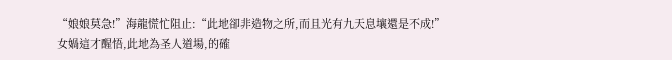“娘娘莫急!”海龍慌忙阻止:“此地卻非造物之所,而且光有九天息壤還是不成!”
女媧這才醒悟,此地為圣人道場,的確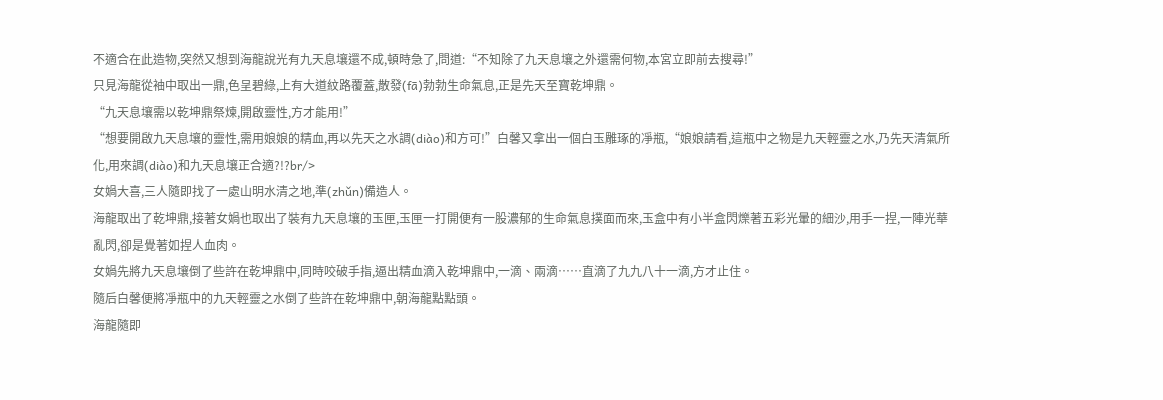不適合在此造物,突然又想到海龍說光有九天息壤還不成,頓時急了,問道:“不知除了九天息壤之外還需何物,本宮立即前去搜尋!”
只見海龍從袖中取出一鼎,色呈碧綠,上有大道紋路覆蓋,散發(fā)勃勃生命氣息,正是先天至寶乾坤鼎。
“九天息壤需以乾坤鼎祭煉,開啟靈性,方才能用!”
“想要開啟九天息壤的靈性,需用娘娘的精血,再以先天之水調(diào)和方可!”白馨又拿出一個白玉雕琢的凈瓶,“娘娘請看,這瓶中之物是九天輕靈之水,乃先天清氣所化,用來調(diào)和九天息壤正合適?!?br/>
女媧大喜,三人隨即找了一處山明水清之地,準(zhǔn)備造人。
海龍取出了乾坤鼎,接著女媧也取出了裝有九天息壤的玉匣,玉匣一打開便有一股濃郁的生命氣息撲面而來,玉盒中有小半盒閃爍著五彩光暈的細沙,用手一捏,一陣光華亂閃,卻是覺著如捏人血肉。
女媧先將九天息壤倒了些許在乾坤鼎中,同時咬破手指,逼出精血滴入乾坤鼎中,一滴、兩滴……直滴了九九八十一滴,方才止住。
隨后白馨便將凈瓶中的九天輕靈之水倒了些許在乾坤鼎中,朝海龍點點頭。
海龍隨即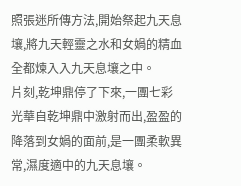照張迷所傳方法,開始祭起九天息壤,將九天輕靈之水和女媧的精血全都煉入入九天息壤之中。
片刻,乾坤鼎停了下來,一團七彩光華自乾坤鼎中激射而出,盈盈的降落到女媧的面前,是一團柔軟異常,濕度適中的九天息壤。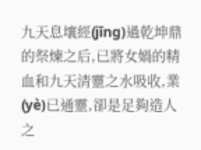九天息壤經(jīng)過乾坤鼎的祭煉之后,已將女媧的精血和九天清靈之水吸收,業(yè)已通靈,卻是足夠造人之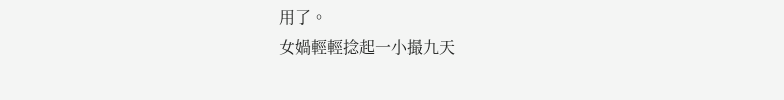用了。
女媧輕輕捻起一小撮九天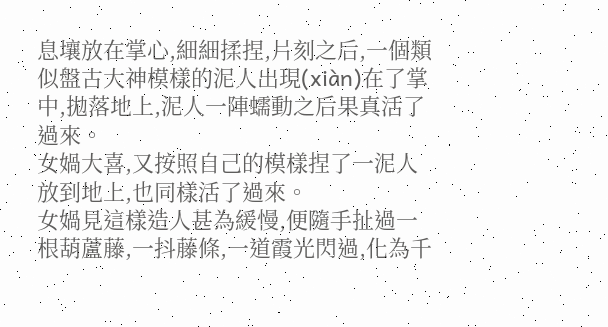息壤放在掌心,細細揉捏,片刻之后,一個類似盤古大神模樣的泥人出現(xiàn)在了掌中,拋落地上,泥人一陣蠕動之后果真活了過來。
女媧大喜,又按照自己的模樣捏了一泥人放到地上,也同樣活了過來。
女媧見這樣造人甚為緩慢,便隨手扯過一根葫蘆藤,一抖藤條,一道霞光閃過,化為千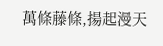萬條藤條,揚起漫天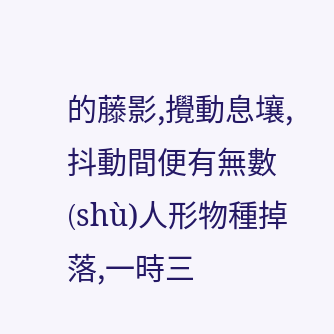的藤影,攪動息壤,抖動間便有無數(shù)人形物種掉落,一時三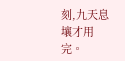刻,九天息壤才用完。